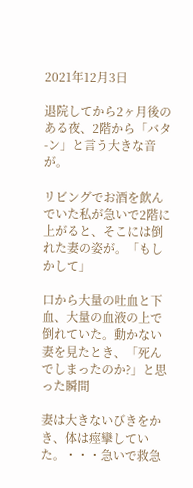2021年12月3日

退院してから2ヶ月後のある夜、2階から「バタ-ン」と言う大きな音が。

リビングでお酒を飲んでいた私が急いで2階に上がると、そこには倒れた妻の姿が。「もしかして」

口から大量の吐血と下血、大量の血液の上で倒れていた。動かない妻を見たとき、「死んでしまったのか?」と思った瞬間

妻は大きないびきをかき、体は痙攣していた。・・・急いで救急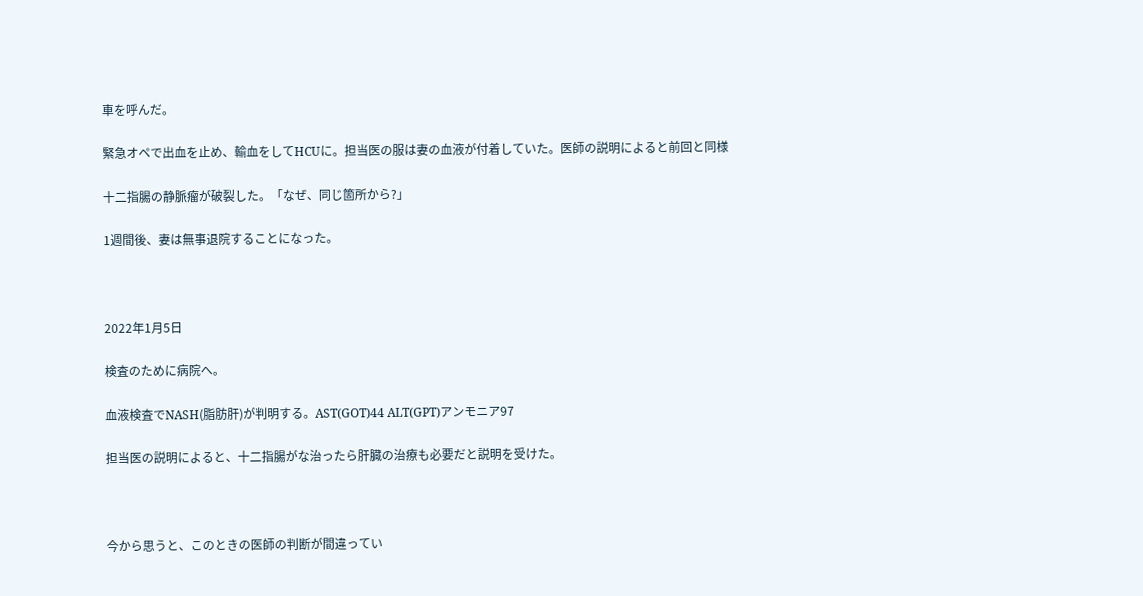車を呼んだ。

緊急オペで出血を止め、輸血をしてHCUに。担当医の服は妻の血液が付着していた。医師の説明によると前回と同様

十二指腸の静脈瘤が破裂した。「なぜ、同じ箇所から?」

1週間後、妻は無事退院することになった。



2022年1月5日

検査のために病院へ。

血液検査でNASH(脂肪肝)が判明する。AST(GOT)44 ALT(GPT)アンモニア97

担当医の説明によると、十二指腸がな治ったら肝臓の治療も必要だと説明を受けた。



今から思うと、このときの医師の判断が間違ってい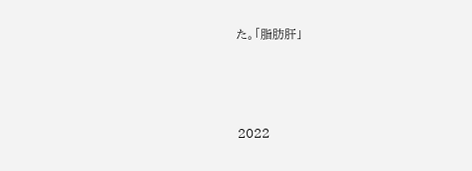た。「脂肪肝」



2022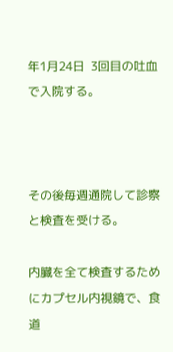年1月24日  3回目の吐血で入院する。



その後毎週通院して診察と検査を受ける。

内臓を全て検査するためにカプセル内視鏡で、食道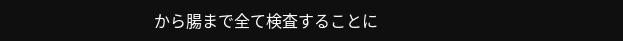から腸まで全て検査することに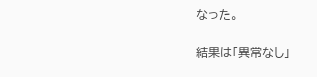なった。

結果は「異常なし」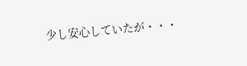少し安心していたが・・・